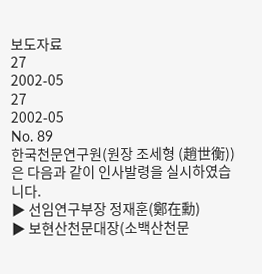보도자료
27
2002-05
27
2002-05
No. 89
한국천문연구원(원장 조세형 (趙世衡))은 다음과 같이 인사발령을 실시하였습니다.
▶ 선임연구부장 정재훈(鄭在勳)
▶ 보현산천문대장(소백산천문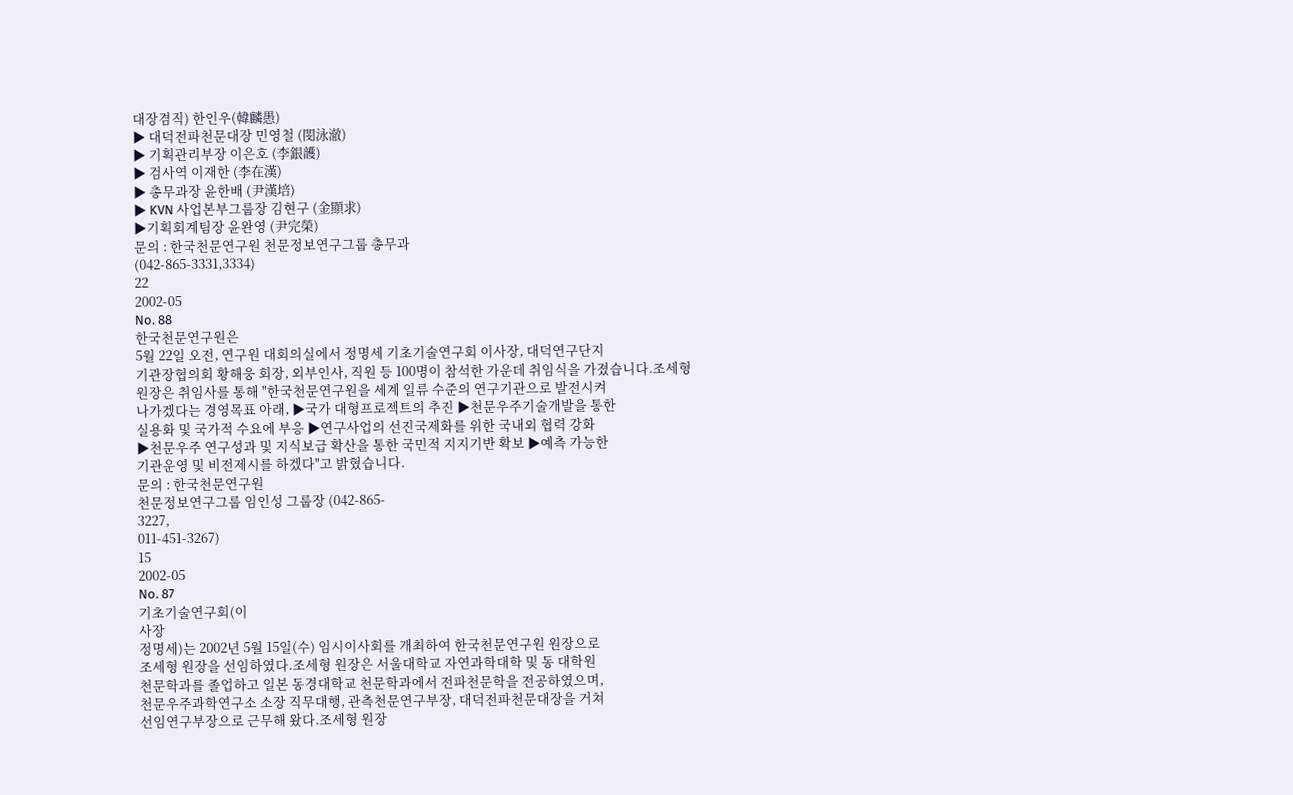대장겸직) 한인우(韓麟愚)
▶ 대덕전파천문대장 민영철 (閔泳澈)
▶ 기획관리부장 이은호 (李銀頀)
▶ 검사역 이재한 (李在漢)
▶ 총무과장 윤한배 (尹漢培)
▶ KVN 사업본부그룹장 김현구 (金顯求)
▶기획회계팀장 윤완영 (尹完榮)
문의 : 한국천문연구원 천문정보연구그룹 총무과
(042-865-3331,3334)
22
2002-05
No. 88
한국천문연구원은
5월 22일 오전, 연구원 대회의실에서 정명세 기초기술연구회 이사장, 대덕연구단지
기관장협의회 황해웅 회장, 외부인사, 직원 등 100명이 참석한 가운데 취임식을 가졌습니다.조세형
원장은 취임사를 통해 "한국천문연구원을 세계 일류 수준의 연구기관으로 발전시켜
나가겠다는 경영목표 아래, ▶국가 대형프로젝트의 추진 ▶천문우주기술개발을 통한
실용화 및 국가적 수요에 부응 ▶연구사업의 선진국제화를 위한 국내외 협력 강화
▶천문우주 연구성과 및 지식보급 확산을 통한 국민적 지지기반 확보 ▶예측 가능한
기관운영 및 비전제시를 하겠다"고 밝혔습니다.
문의 : 한국천문연구원
천문정보연구그룹 임인성 그룹장 (042-865-
3227,
011-451-3267)
15
2002-05
No. 87
기초기술연구회(이
사장
정명세)는 2002년 5월 15일(수) 임시이사회를 개최하여 한국천문연구원 원장으로
조세형 원장을 선임하였다.조세형 원장은 서울대학교 자연과학대학 및 동 대학원
천문학과를 졸업하고 일본 동경대학교 천문학과에서 전파천문학을 전공하였으며,
천문우주과학연구소 소장 직무대행, 관측천문연구부장, 대덕전파천문대장을 거쳐
선임연구부장으로 근무해 왔다.조세형 원장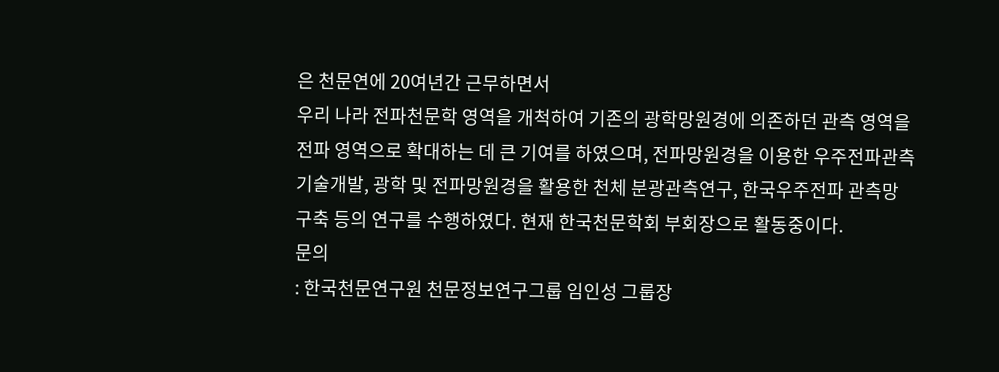은 천문연에 20여년간 근무하면서
우리 나라 전파천문학 영역을 개척하여 기존의 광학망원경에 의존하던 관측 영역을
전파 영역으로 확대하는 데 큰 기여를 하였으며, 전파망원경을 이용한 우주전파관측
기술개발, 광학 및 전파망원경을 활용한 천체 분광관측연구, 한국우주전파 관측망
구축 등의 연구를 수행하였다. 현재 한국천문학회 부회장으로 활동중이다.
문의
: 한국천문연구원 천문정보연구그룹 임인성 그룹장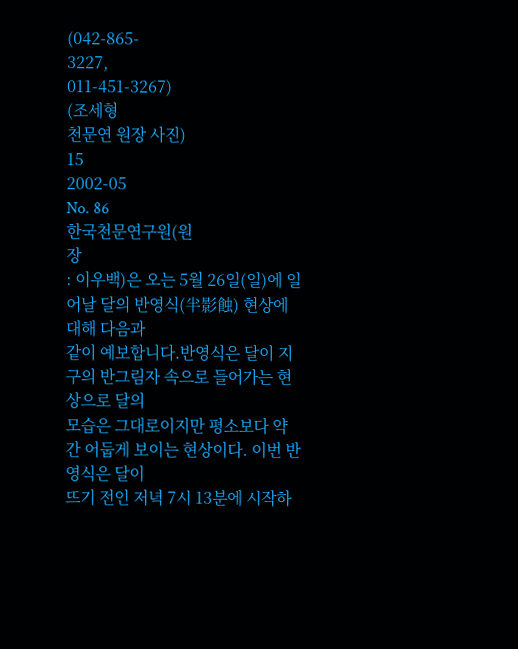(042-865-
3227,
011-451-3267)
(조세형
천문연 원장 사진)
15
2002-05
No. 86
한국천문연구원(원
장
: 이우백)은 오는 5월 26일(일)에 일어날 달의 반영식(半影蝕) 현상에 대해 다음과
같이 예보합니다.반영식은 달이 지구의 반그림자 속으로 들어가는 현상으로 달의
모습은 그대로이지만 평소보다 약간 어둡게 보이는 현상이다. 이번 반영식은 달이
뜨기 전인 저녁 7시 13분에 시작하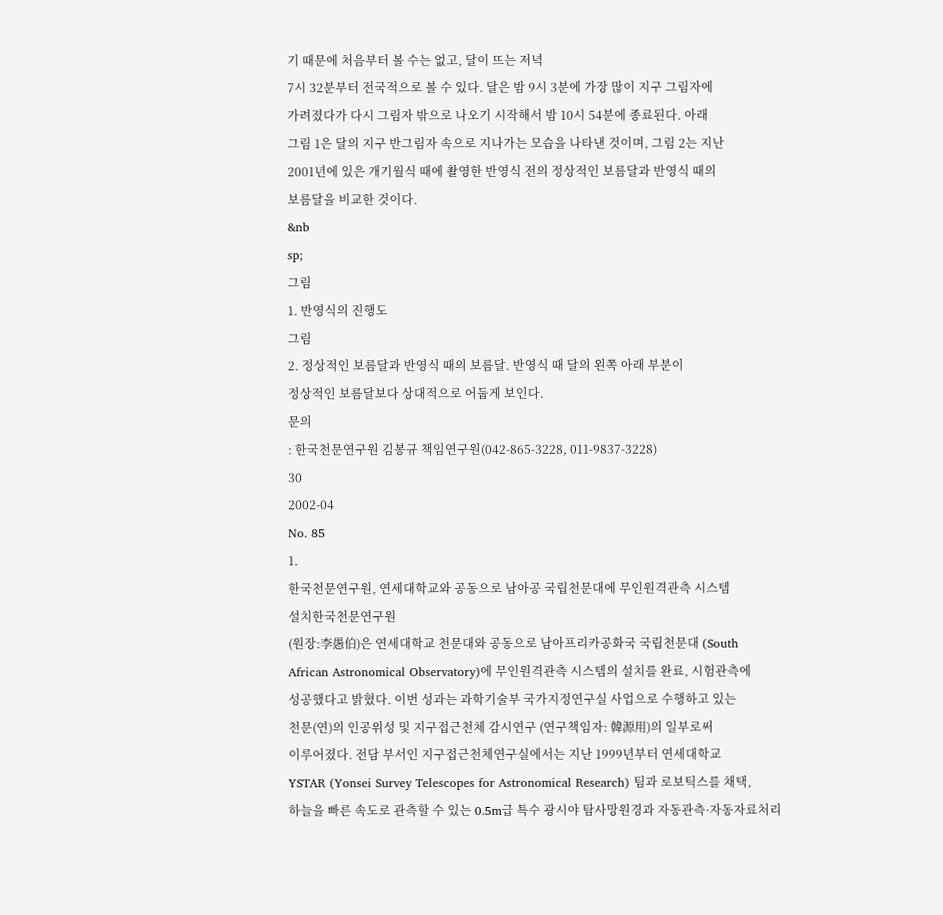기 때문에 처음부터 볼 수는 없고, 달이 뜨는 저녁
7시 32분부터 전국적으로 볼 수 있다. 달은 밤 9시 3분에 가장 많이 지구 그림자에
가려졌다가 다시 그림자 밖으로 나오기 시작해서 밤 10시 54분에 종료된다. 아래
그림 1은 달의 지구 반그림자 속으로 지나가는 모습을 나타낸 것이며, 그림 2는 지난
2001년에 있은 개기월식 때에 촬영한 반영식 전의 정상적인 보름달과 반영식 때의
보름달을 비교한 것이다.
&nb
sp;
그림
1. 반영식의 진행도
그림
2. 정상적인 보름달과 반영식 때의 보름달. 반영식 때 달의 왼쪽 아래 부분이
정상적인 보름달보다 상대적으로 어둡게 보인다.
문의
: 한국천문연구원 김봉규 책임연구원(042-865-3228, 011-9837-3228)
30
2002-04
No. 85
1.
한국천문연구원, 연세대학교와 공동으로 남아공 국립천문대에 무인원격관측 시스템
설치한국천문연구원
(원장:李愚伯)은 연세대학교 천문대와 공동으로 남아프리카공화국 국립천문대 (South
African Astronomical Observatory)에 무인원격관측 시스템의 설치를 완료, 시험관측에
성공했다고 밝혔다. 이번 성과는 과학기술부 국가지정연구실 사업으로 수행하고 있는
천문(연)의 인공위성 및 지구접근천체 감시연구 (연구책임자: 韓源用)의 일부로써
이루어졌다. 전담 부서인 지구접근천체연구실에서는 지난 1999년부터 연세대학교
YSTAR (Yonsei Survey Telescopes for Astronomical Research) 팀과 로보틱스를 채택,
하늘을 빠른 속도로 관측할 수 있는 0.5m급 특수 광시야 탐사망원경과 자동관측·자동자료처리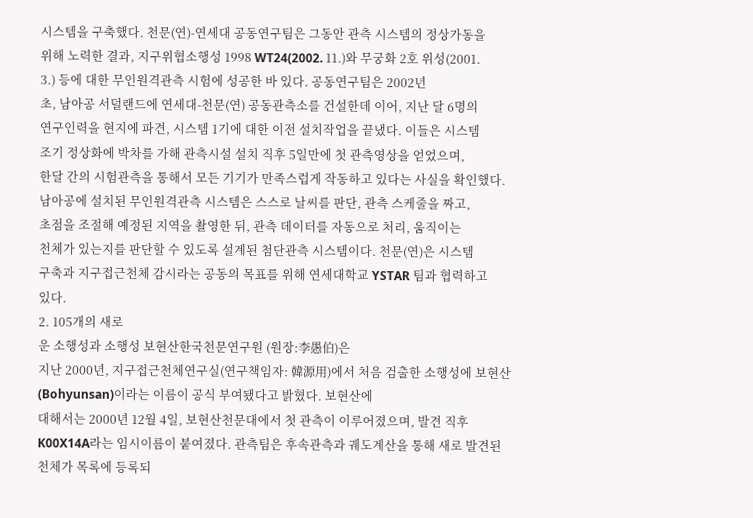시스템을 구축했다. 천문(연)-연세대 공동연구팀은 그동안 관측 시스템의 정상가동을
위해 노력한 결과, 지구위협소행성 1998 WT24(2002. 11.)와 무궁화 2호 위성(2001.
3.) 등에 대한 무인원격관측 시험에 성공한 바 있다. 공동연구팀은 2002년
초, 남아공 서덜랜드에 연세대-천문(연) 공동관측소를 건설한데 이어, 지난 달 6명의
연구인력을 현지에 파견, 시스템 1기에 대한 이전 설치작업을 끝냈다. 이들은 시스템
조기 정상화에 박차를 가해 관측시설 설치 직후 5일만에 첫 관측영상을 얻었으며,
한달 간의 시험관측을 통해서 모든 기기가 만족스럽게 작동하고 있다는 사실을 확인했다.
남아공에 설치된 무인원격관측 시스템은 스스로 날씨를 판단, 관측 스케줄을 짜고,
초점을 조절해 예정된 지역을 촬영한 뒤, 관측 데이터를 자동으로 처리, 움직이는
천체가 있는지를 판단할 수 있도록 설계된 첨단관측 시스템이다. 천문(연)은 시스템
구축과 지구접근천체 감시라는 공동의 목표를 위해 연세대학교 YSTAR 팀과 협력하고
있다.
2. 105개의 새로
운 소행성과 소행성 보현산한국천문연구원 (원장:李愚伯)은
지난 2000년, 지구접근천체연구실(연구책임자: 韓源用)에서 처음 검출한 소행성에 보현산
(Bohyunsan)이라는 이름이 공식 부여됐다고 밝혔다. 보현산에
대해서는 2000년 12월 4일, 보현산천문대에서 첫 관측이 이루어졌으며, 발견 직후
K00X14A라는 임시이름이 붙여졌다. 관측팀은 후속관측과 궤도계산을 통해 새로 발견된
천체가 목록에 등록되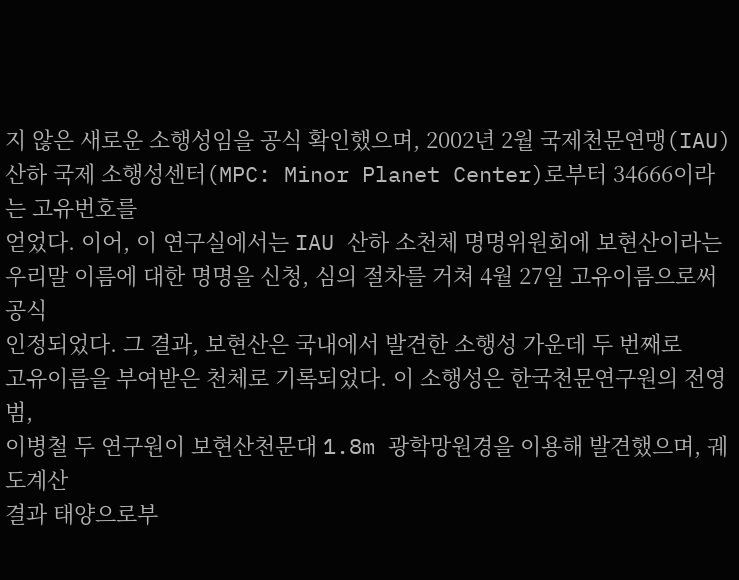지 않은 새로운 소행성임을 공식 확인했으며, 2002년 2월 국제천문연맹(IAU)
산하 국제 소행성센터(MPC: Minor Planet Center)로부터 34666이라는 고유번호를
얻었다. 이어, 이 연구실에서는 IAU 산하 소천체 명명위원회에 보현산이라는
우리말 이름에 대한 명명을 신청, 심의 절차를 거쳐 4월 27일 고유이름으로써 공식
인정되었다. 그 결과, 보현산은 국내에서 발견한 소행성 가운데 두 번째로
고유이름을 부여받은 천체로 기록되었다. 이 소행성은 한국천문연구원의 전영범,
이병철 두 연구원이 보현산천문대 1.8m 광학망원경을 이용해 발견했으며, 궤도계산
결과 태양으로부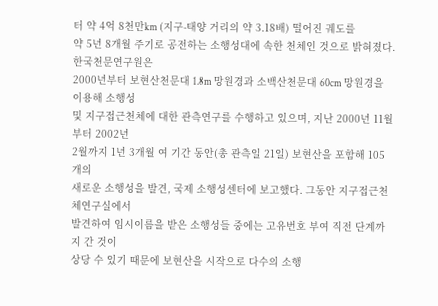터 약 4억 8천만km (지구-태양 거리의 약 3.18배) 떨어진 궤도를
약 5년 8개월 주기로 공전하는 소행성대에 속한 천체인 것으로 밝혀졌다.
한국천문연구원은
2000년부터 보현산천문대 1.8m 망원경과 소백산천문대 60cm 망원경을 이용해 소행성
및 지구접근천체에 대한 관측연구를 수행하고 있으며, 지난 2000년 11월부터 2002년
2월까지 1년 3개월 여 기간 동안(총 관측일 21일) 보현산을 포함해 105개의
새로운 소행성을 발견, 국제 소행성센터에 보고했다. 그동안 지구접근천체연구실에서
발견하여 임시이름을 받은 소행성들 중에는 고유번호 부여 직전 단계까지 간 것이
상당 수 있기 때문에 보현산을 시작으로 다수의 소행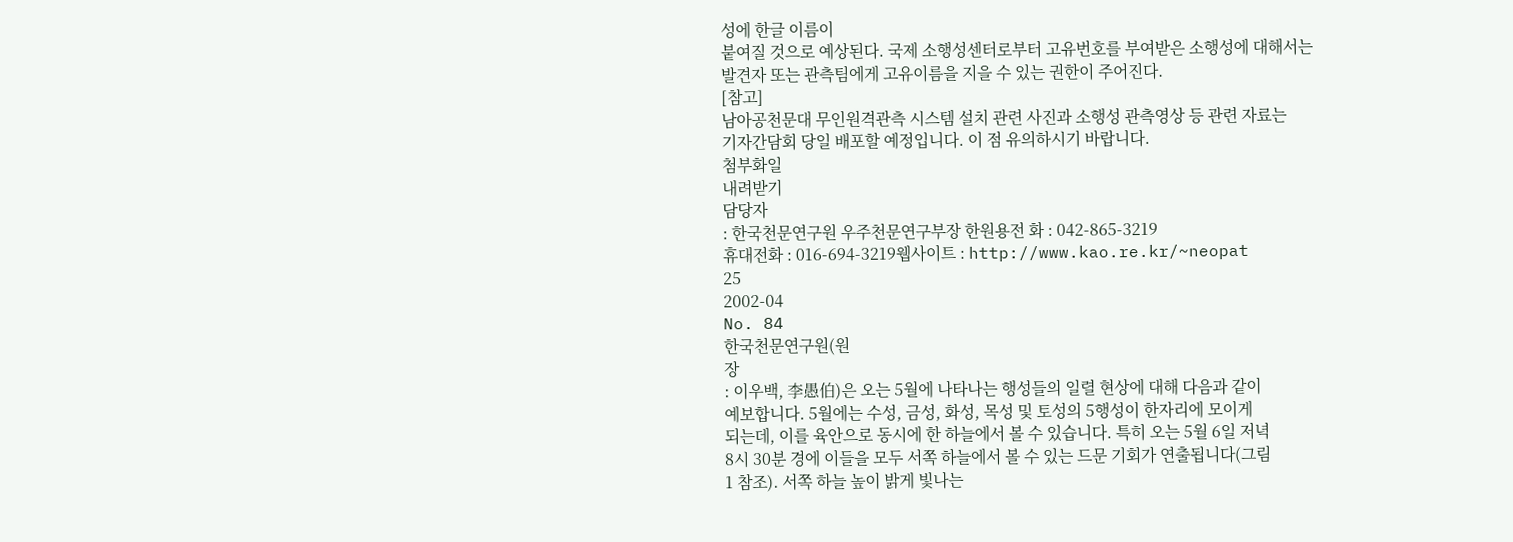성에 한글 이름이
붙여질 것으로 예상된다. 국제 소행성센터로부터 고유번호를 부여받은 소행성에 대해서는
발견자 또는 관측팀에게 고유이름을 지을 수 있는 권한이 주어진다.
[참고]
남아공천문대 무인원격관측 시스템 설치 관련 사진과 소행성 관측영상 등 관련 자료는
기자간담회 당일 배포할 예정입니다. 이 점 유의하시기 바랍니다.
첨부화일
내려받기
담당자
: 한국천문연구원 우주천문연구부장 한원용전 화 : 042-865-3219
휴대전화 : 016-694-3219웹사이트 : http://www.kao.re.kr/~neopat
25
2002-04
No. 84
한국천문연구원(원
장
: 이우백, 李愚伯)은 오는 5월에 나타나는 행성들의 일렬 현상에 대해 다음과 같이
예보합니다. 5월에는 수성, 금성, 화성, 목성 및 토성의 5행성이 한자리에 모이게
되는데, 이를 육안으로 동시에 한 하늘에서 볼 수 있습니다. 특히 오는 5월 6일 저녁
8시 30분 경에 이들을 모두 서쪽 하늘에서 볼 수 있는 드문 기회가 연출됩니다(그림
1 참조). 서쪽 하늘 높이 밝게 빛나는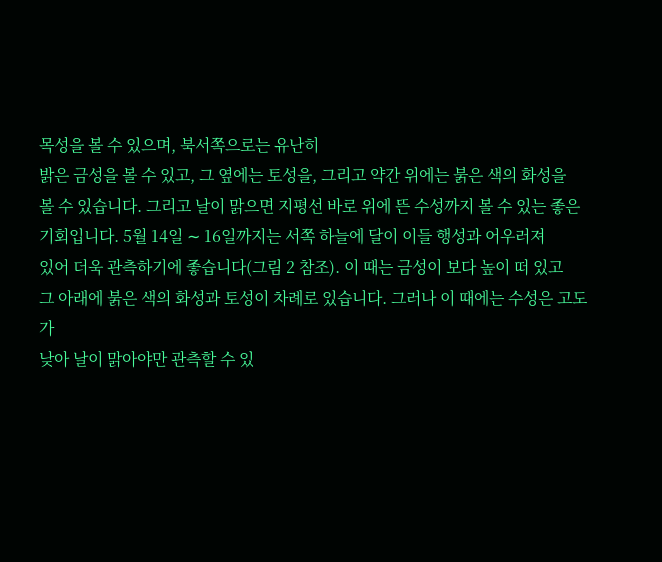목성을 볼 수 있으며, 북서쪽으로는 유난히
밝은 금성을 볼 수 있고, 그 옆에는 토성을, 그리고 약간 위에는 붉은 색의 화성을
볼 수 있습니다. 그리고 날이 맑으면 지평선 바로 위에 뜬 수성까지 볼 수 있는 좋은
기회입니다. 5월 14일 ∼ 16일까지는 서쪽 하늘에 달이 이들 행성과 어우러져
있어 더욱 관측하기에 좋습니다(그림 2 참조). 이 때는 금성이 보다 높이 떠 있고
그 아래에 붉은 색의 화성과 토성이 차례로 있습니다. 그러나 이 때에는 수성은 고도가
낮아 날이 맑아야만 관측할 수 있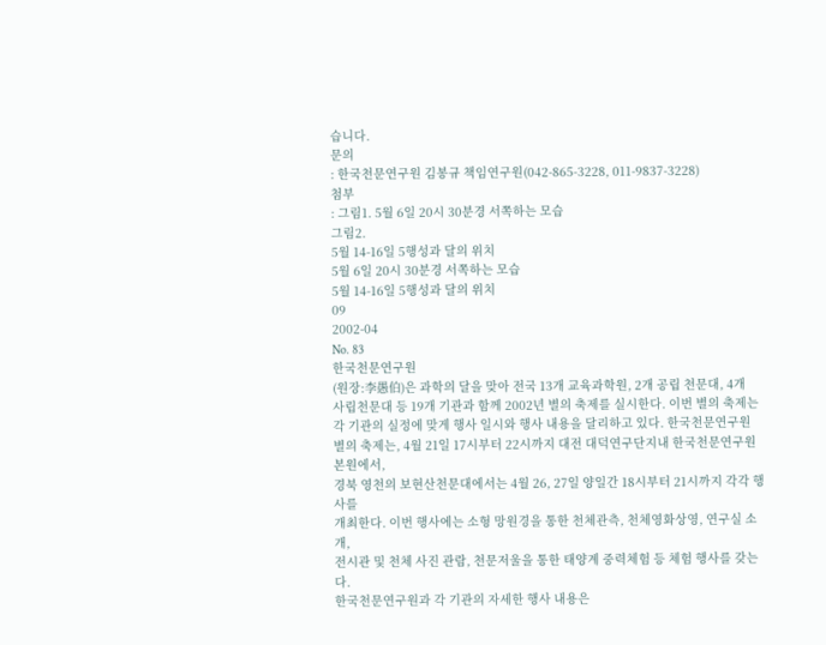습니다.
문의
: 한국천문연구원 김봉규 책임연구원(042-865-3228, 011-9837-3228)
첨부
: 그림1. 5월 6일 20시 30분경 서쪽하는 모습
그림2.
5월 14-16일 5행성과 달의 위치
5월 6일 20시 30분경 서쪽하는 모습
5월 14-16일 5행성과 달의 위치
09
2002-04
No. 83
한국천문연구원
(원장:李愚伯)은 과학의 달을 맞아 전국 13개 교육과학원, 2개 공립 천문대, 4개
사립천문대 등 19개 기관과 함께 2002년 별의 축제를 실시한다. 이번 별의 축제는
각 기관의 실정에 맞게 행사 일시와 행사 내용을 달리하고 있다. 한국천문연구원
별의 축제는, 4월 21일 17시부터 22시까지 대전 대덕연구단지내 한국천문연구원 본원에서,
경북 영천의 보현산천문대에서는 4월 26, 27일 양일간 18시부터 21시까지 각각 행사를
개최한다. 이번 행사에는 소형 망원경을 통한 천체관측, 천체영화상영, 연구실 소개,
전시관 및 천체 사진 관람, 천문저울을 통한 태양계 중력체험 등 체험 행사를 갖는다.
한국천문연구원과 각 기관의 자세한 행사 내용은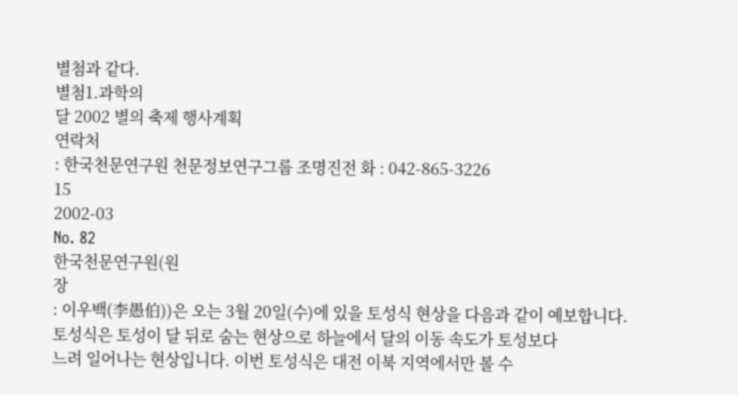별첨과 같다.
별첨1.과학의
달 2002 별의 축제 행사계획
연락처
: 한국천문연구원 천문정보연구그룹 조명진전 화 : 042-865-3226
15
2002-03
No. 82
한국천문연구원(원
장
: 이우백(李愚伯))은 오는 3월 20일(수)에 있을 토성식 현상을 다음과 같이 예보합니다.
토성식은 토성이 달 뒤로 숨는 현상으로 하늘에서 달의 이동 속도가 토성보다
느려 일어나는 현상입니다. 이번 토성식은 대전 이북 지역에서만 볼 수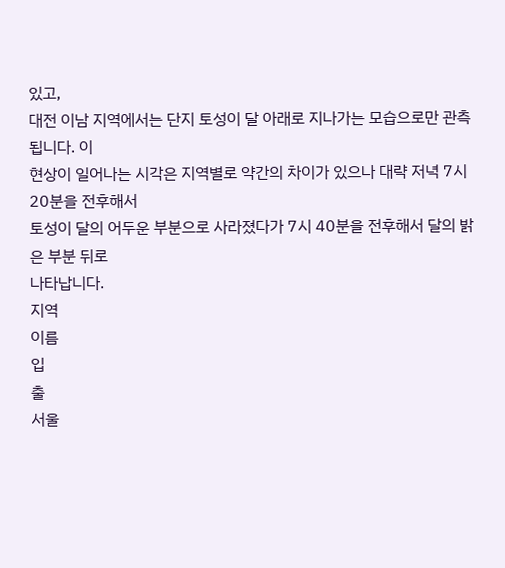있고,
대전 이남 지역에서는 단지 토성이 달 아래로 지나가는 모습으로만 관측됩니다. 이
현상이 일어나는 시각은 지역별로 약간의 차이가 있으나 대략 저녁 7시 20분을 전후해서
토성이 달의 어두운 부분으로 사라졌다가 7시 40분을 전후해서 달의 밝은 부분 뒤로
나타납니다.
지역
이름
입
출
서울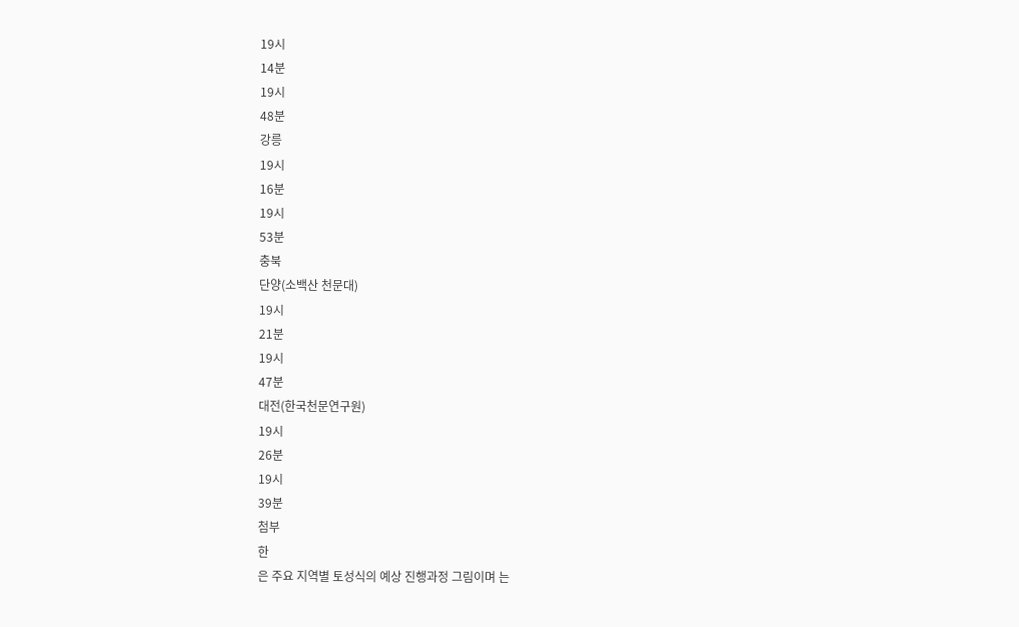19시
14분
19시
48분
강릉
19시
16분
19시
53분
충북
단양(소백산 천문대)
19시
21분
19시
47분
대전(한국천문연구원)
19시
26분
19시
39분
첨부
한
은 주요 지역별 토성식의 예상 진행과정 그림이며 는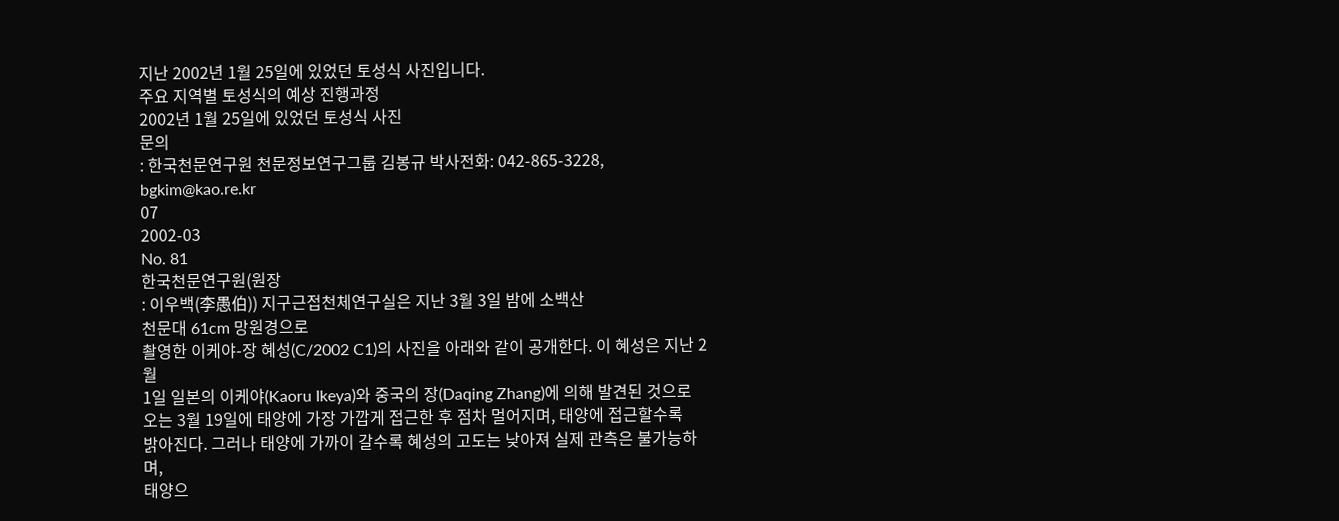지난 2002년 1월 25일에 있었던 토성식 사진입니다.
주요 지역별 토성식의 예상 진행과정
2002년 1월 25일에 있었던 토성식 사진
문의
: 한국천문연구원 천문정보연구그룹 김봉규 박사전화: 042-865-3228, bgkim@kao.re.kr
07
2002-03
No. 81
한국천문연구원(원장
: 이우백(李愚伯)) 지구근접천체연구실은 지난 3월 3일 밤에 소백산
천문대 61cm 망원경으로
촬영한 이케야-장 혜성(C/2002 C1)의 사진을 아래와 같이 공개한다. 이 혜성은 지난 2월
1일 일본의 이케야(Kaoru Ikeya)와 중국의 장(Daqing Zhang)에 의해 발견된 것으로
오는 3월 19일에 태양에 가장 가깝게 접근한 후 점차 멀어지며, 태양에 접근할수록
밝아진다. 그러나 태양에 가까이 갈수록 혜성의 고도는 낮아져 실제 관측은 불가능하며,
태양으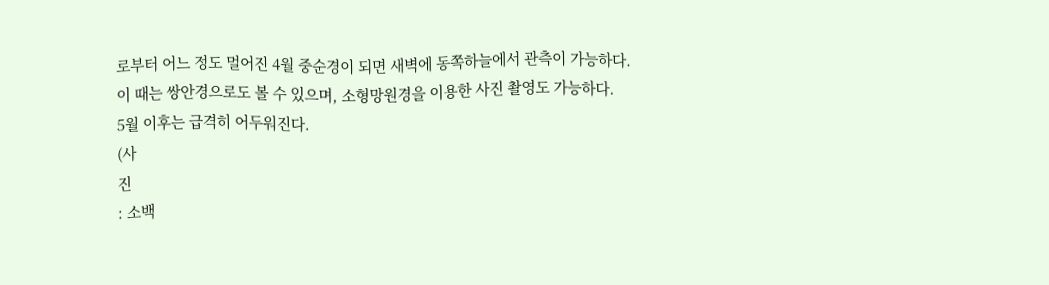로부터 어느 정도 멀어진 4월 중순경이 되면 새벽에 동쪽하늘에서 관측이 가능하다.
이 때는 쌍안경으로도 볼 수 있으며, 소형망원경을 이용한 사진 촬영도 가능하다.
5월 이후는 급격히 어두워진다.
(사
진
: 소백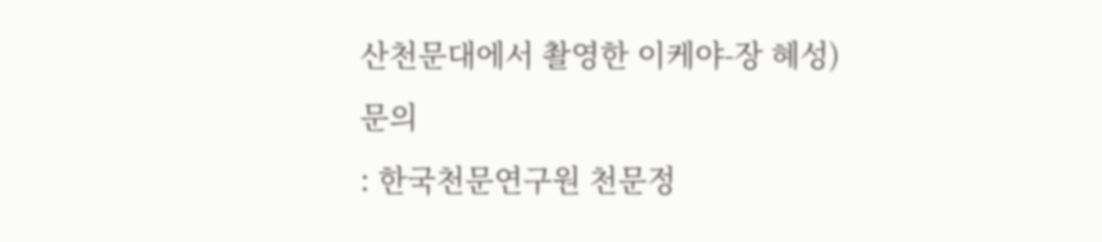산천문대에서 촬영한 이케야-장 혜성)
문의
: 한국천문연구원 천문정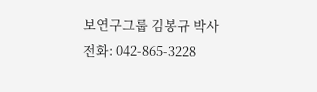보연구그룹 김봉규 박사
전화: 042-865-3228